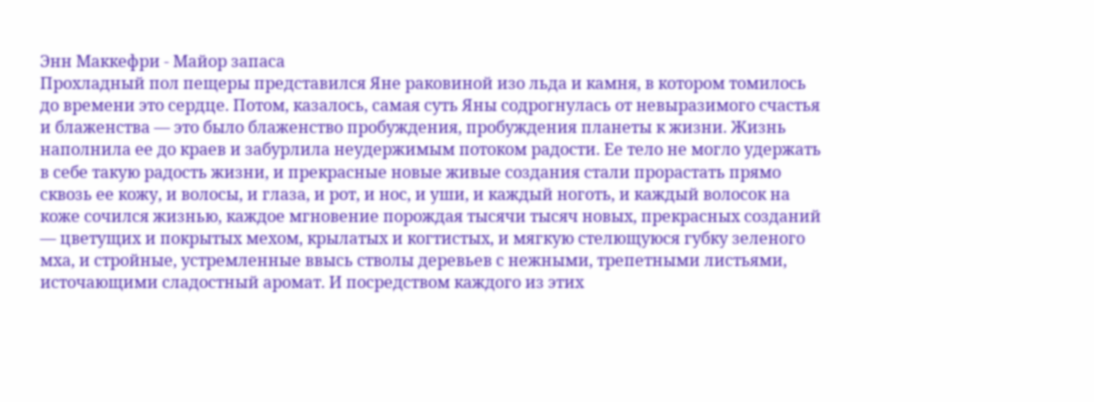Энн Маккефри - Майор запаса
Прохладный пол пещеры представился Яне раковиной изо льда и камня, в котором томилось до времени это сердце. Потом, казалось, самая суть Яны содрогнулась от невыразимого счастья и блаженства — это было блаженство пробуждения, пробуждения планеты к жизни. Жизнь наполнила ее до краев и забурлила неудержимым потоком радости. Ее тело не могло удержать в себе такую радость жизни, и прекрасные новые живые создания стали прорастать прямо сквозь ее кожу, и волосы, и глаза, и рот, и нос, и уши, и каждый ноготь, и каждый волосок на коже сочился жизнью, каждое мгновение порождая тысячи тысяч новых, прекрасных созданий — цветущих и покрытых мехом, крылатых и когтистых, и мягкую стелющуюся губку зеленого мха, и стройные, устремленные ввысь стволы деревьев с нежными, трепетными листьями, источающими сладостный аромат. И посредством каждого из этих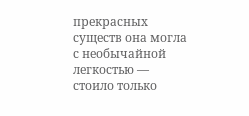прекрасных существ она могла с необычайной легкостью — стоило только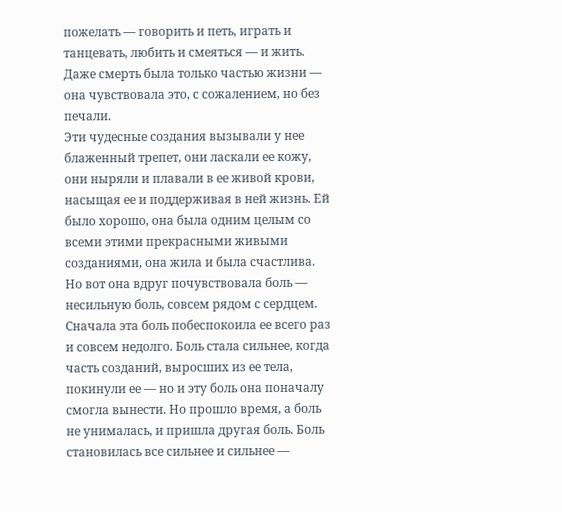пожелать — говорить и петь, играть и танцевать, любить и смеяться — и жить. Даже смерть была только частью жизни — она чувствовала это, с сожалением, но без печали.
Эти чудесные создания вызывали у нее блаженный трепет, они ласкали ее кожу, они ныряли и плавали в ее живой крови, насыщая ее и поддерживая в ней жизнь. Ей было хорошо, она была одним целым со всеми этими прекрасными живыми созданиями, она жила и была счастлива.
Но вот она вдруг почувствовала боль — несильную боль, совсем рядом с сердцем. Сначала эта боль побеспокоила ее всего раз и совсем недолго. Боль стала сильнее, когда часть созданий, выросших из ее тела, покинули ее — но и эту боль она поначалу смогла вынести. Но прошло время, а боль не унималась, и пришла другая боль. Боль становилась все сильнее и сильнее —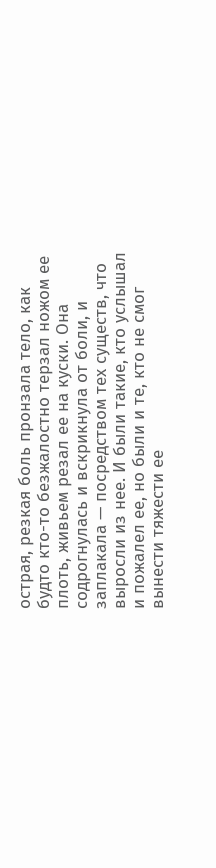острая, резкая боль пронзала тело, как будто кто-то безжалостно терзал ножом ее плоть, живьем резал ее на куски. Она содрогнулась и вскрикнула от боли, и заплакала — посредством тех существ, что выросли из нее. И были такие, кто услышал и пожалел ее, но были и те, кто не смог вынести тяжести ее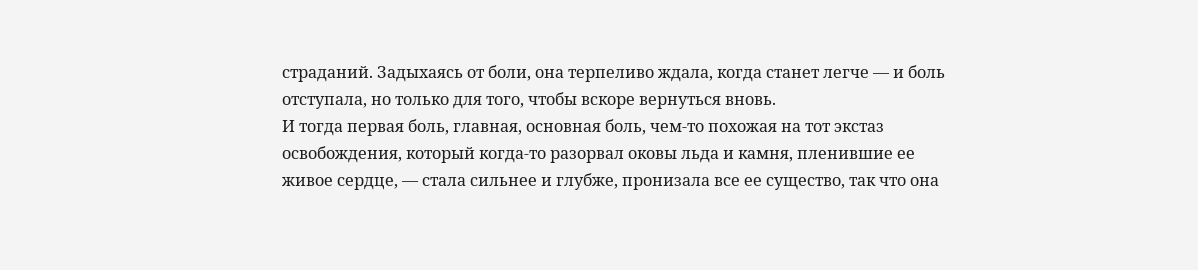страданий. Задыхаясь от боли, она терпеливо ждала, когда станет легче — и боль отступала, но только для того, чтобы вскоре вернуться вновь.
И тогда первая боль, главная, основная боль, чем-то похожая на тот экстаз освобождения, который когда-то разорвал оковы льда и камня, пленившие ее живое сердце, — стала сильнее и глубже, пронизала все ее существо, так что она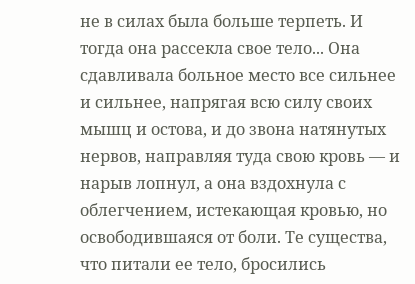не в силах была больше терпеть. И тогда она рассекла свое тело... Она сдавливала больное место все сильнее и сильнее, напрягая всю силу своих мышц и остова, и до звона натянутых нервов, направляя туда свою кровь — и нарыв лопнул, а она вздохнула с облегчением, истекающая кровью, но освободившаяся от боли. Те существа, что питали ее тело, бросились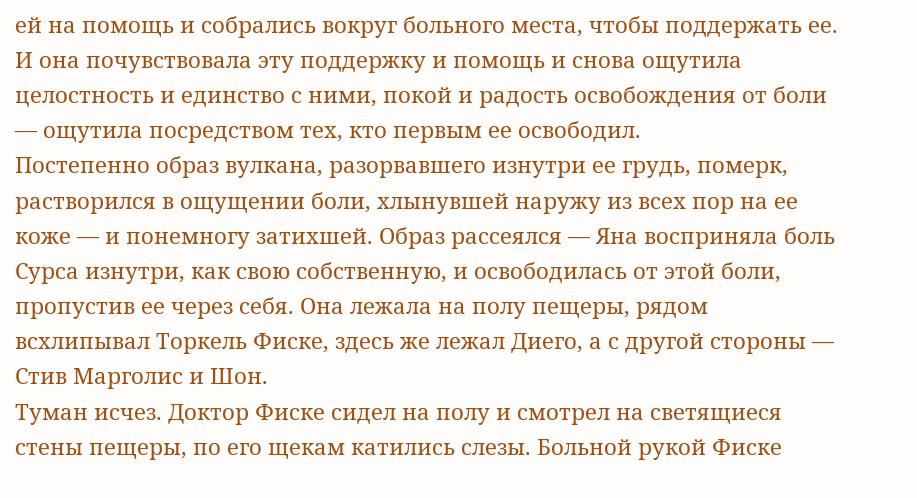ей на помощь и собрались вокруг больного места, чтобы поддержать ее. И она почувствовала эту поддержку и помощь и снова ощутила целостность и единство с ними, покой и радость освобождения от боли — ощутила посредством тех, кто первым ее освободил.
Постепенно образ вулкана, разорвавшего изнутри ее грудь, померк, растворился в ощущении боли, хлынувшей наружу из всех пор на ее коже — и понемногу затихшей. Образ рассеялся — Яна восприняла боль Сурса изнутри, как свою собственную, и освободилась от этой боли, пропустив ее через себя. Она лежала на полу пещеры, рядом всхлипывал Торкель Фиске, здесь же лежал Диего, а с другой стороны — Стив Марголис и Шон.
Туман исчез. Доктор Фиске сидел на полу и смотрел на светящиеся стены пещеры, по его щекам катились слезы. Больной рукой Фиске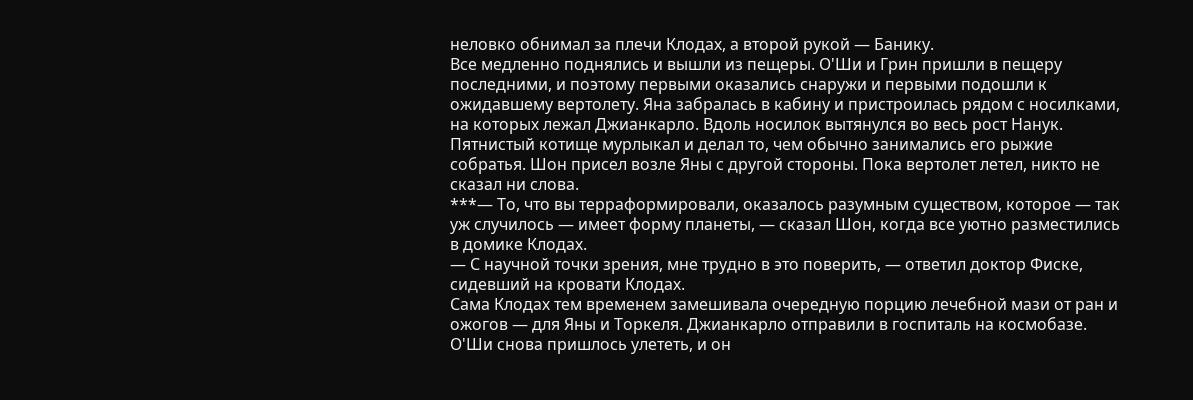неловко обнимал за плечи Клодах, а второй рукой — Банику.
Все медленно поднялись и вышли из пещеры. О'Ши и Грин пришли в пещеру последними, и поэтому первыми оказались снаружи и первыми подошли к ожидавшему вертолету. Яна забралась в кабину и пристроилась рядом с носилками, на которых лежал Джианкарло. Вдоль носилок вытянулся во весь рост Нанук. Пятнистый котище мурлыкал и делал то, чем обычно занимались его рыжие собратья. Шон присел возле Яны с другой стороны. Пока вертолет летел, никто не сказал ни слова.
***— То, что вы терраформировали, оказалось разумным существом, которое — так уж случилось — имеет форму планеты, — сказал Шон, когда все уютно разместились в домике Клодах.
— С научной точки зрения, мне трудно в это поверить, — ответил доктор Фиске, сидевший на кровати Клодах.
Сама Клодах тем временем замешивала очередную порцию лечебной мази от ран и ожогов — для Яны и Торкеля. Джианкарло отправили в госпиталь на космобазе. О'Ши снова пришлось улететь, и он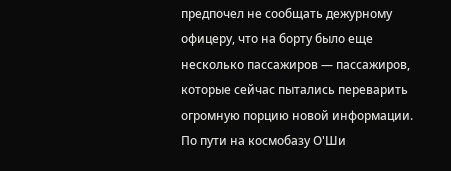предпочел не сообщать дежурному офицеру, что на борту было еще несколько пассажиров — пассажиров, которые сейчас пытались переварить огромную порцию новой информации. По пути на космобазу О'Ши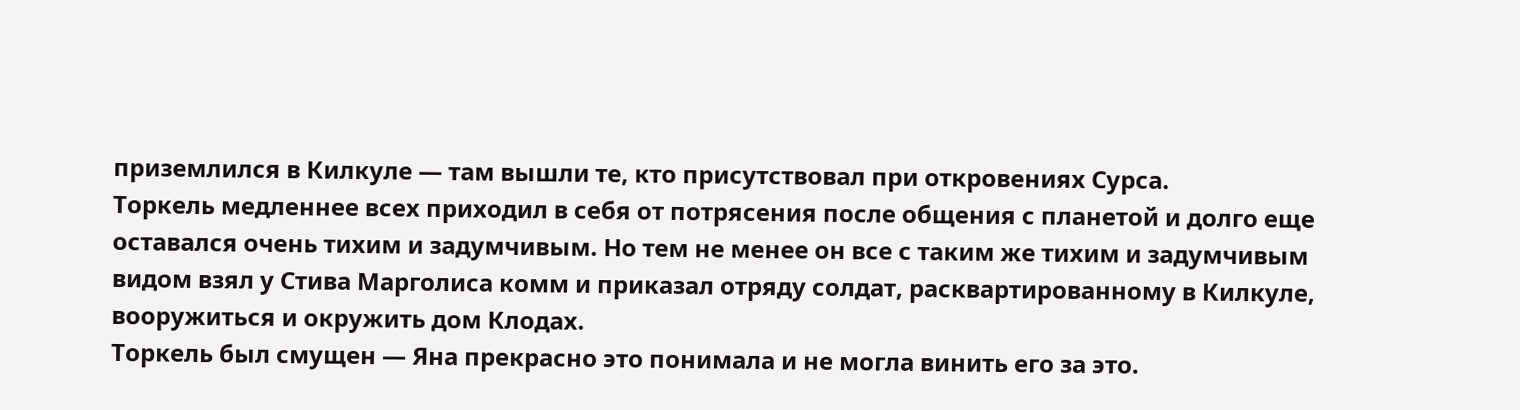приземлился в Килкуле — там вышли те, кто присутствовал при откровениях Сурса.
Торкель медленнее всех приходил в себя от потрясения после общения с планетой и долго еще оставался очень тихим и задумчивым. Но тем не менее он все с таким же тихим и задумчивым видом взял у Стива Марголиса комм и приказал отряду солдат, расквартированному в Килкуле, вооружиться и окружить дом Клодах.
Торкель был смущен — Яна прекрасно это понимала и не могла винить его за это.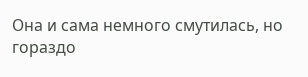Она и сама немного смутилась, но гораздо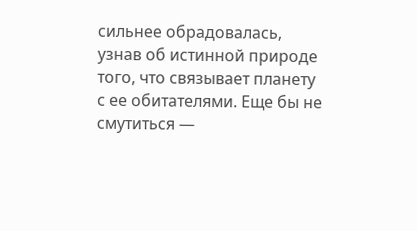сильнее обрадовалась, узнав об истинной природе того, что связывает планету с ее обитателями. Еще бы не смутиться —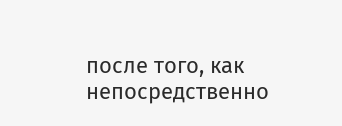после того, как непосредственно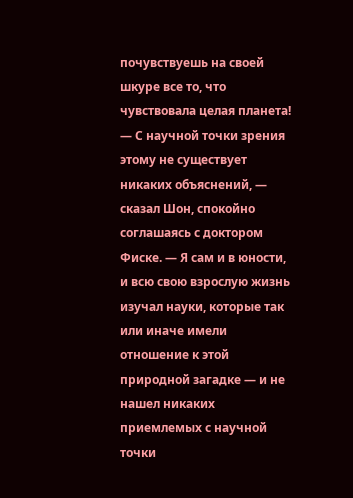почувствуешь на своей шкуре все то, что чувствовала целая планета!
— С научной точки зрения этому не существует никаких объяснений, — сказал Шон, спокойно соглашаясь с доктором Фиске. — Я сам и в юности, и всю свою взрослую жизнь изучал науки, которые так или иначе имели отношение к этой природной загадке — и не нашел никаких приемлемых с научной точки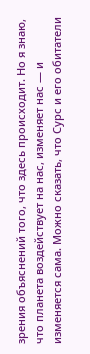зрения объяснений того, что здесь происходит. Но я знаю, что планета воздействует на нас, изменяет нас — и изменяется сама. Можно сказать, что Сурс и его обитатели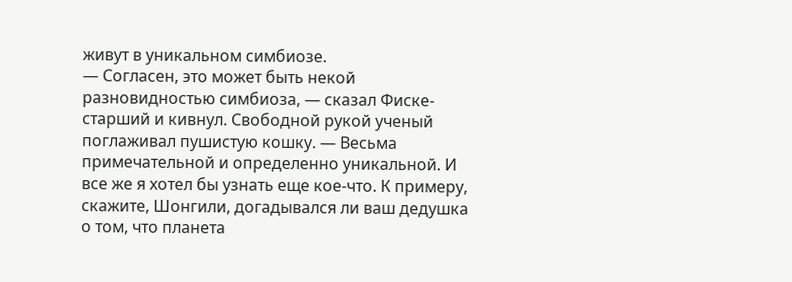живут в уникальном симбиозе.
— Согласен, это может быть некой разновидностью симбиоза, — сказал Фиске-старший и кивнул. Свободной рукой ученый поглаживал пушистую кошку. — Весьма примечательной и определенно уникальной. И все же я хотел бы узнать еще кое-что. К примеру, скажите, Шонгили, догадывался ли ваш дедушка о том, что планета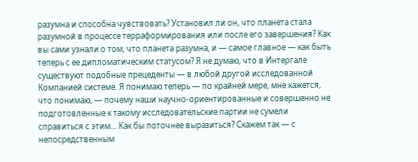разумна и способна чувствовать? Установил ли он, что планета стала разумной в процессе терраформирования или после его завершения? Как вы сами узнали о том, что планета разумна, и — самое главное — как быть теперь с ее дипломатическим статусом? Я не думаю, что в Интергале существуют подобные прецеденты — в любой другой исследованной Компанией системе. Я понимаю теперь — по крайней мере, мне кажется, что понимаю, — почему наши научно-ориентированные и совершенно не подготовленные к такому исследовательские партии не сумели справиться с этим... Как бы поточнее выразиться? Скажем так — с непосредственным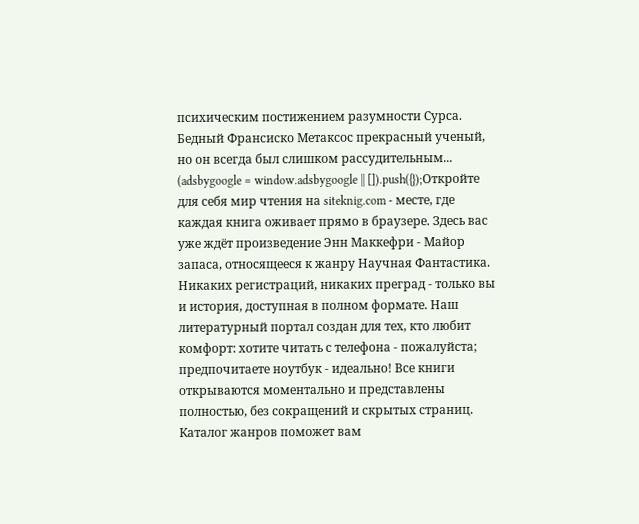психическим постижением разумности Сурса. Бедный Франсиско Метаксос прекрасный ученый, но он всегда был слишком рассудительным...
(adsbygoogle = window.adsbygoogle || []).push({});Откройте для себя мир чтения на siteknig.com - месте, где каждая книга оживает прямо в браузере. Здесь вас уже ждёт произведение Энн Маккефри - Майор запаса, относящееся к жанру Научная Фантастика. Никаких регистраций, никаких преград - только вы и история, доступная в полном формате. Наш литературный портал создан для тех, кто любит комфорт: хотите читать с телефона - пожалуйста; предпочитаете ноутбук - идеально! Все книги открываются моментально и представлены полностью, без сокращений и скрытых страниц. Каталог жанров поможет вам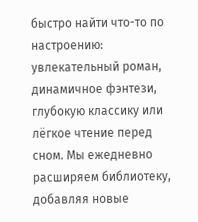быстро найти что-то по настроению: увлекательный роман, динамичное фэнтези, глубокую классику или лёгкое чтение перед сном. Мы ежедневно расширяем библиотеку, добавляя новые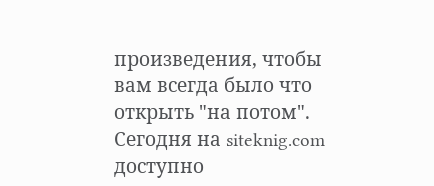произведения, чтобы вам всегда было что открыть "на потом". Сегодня на siteknig.com доступно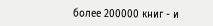более 200000 книг - и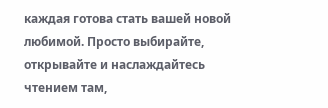каждая готова стать вашей новой любимой. Просто выбирайте, открывайте и наслаждайтесь чтением там,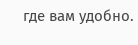где вам удобно.